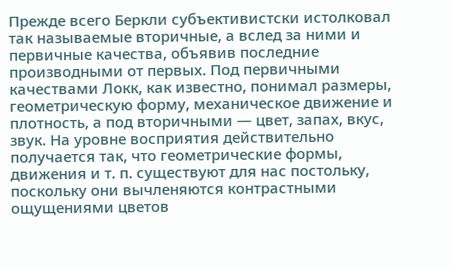Прежде всего Беркли субъективистски истолковал так называемые вторичные, а вслед за ними и первичные качества, объявив последние производными от первых. Под первичными качествами Локк, как известно, понимал размеры, геометрическую форму, механическое движение и плотность, а под вторичными — цвет, запах, вкус, звук. На уровне восприятия действительно получается так, что геометрические формы, движения и т. п. существуют для нас постольку, поскольку они вычленяются контрастными ощущениями цветов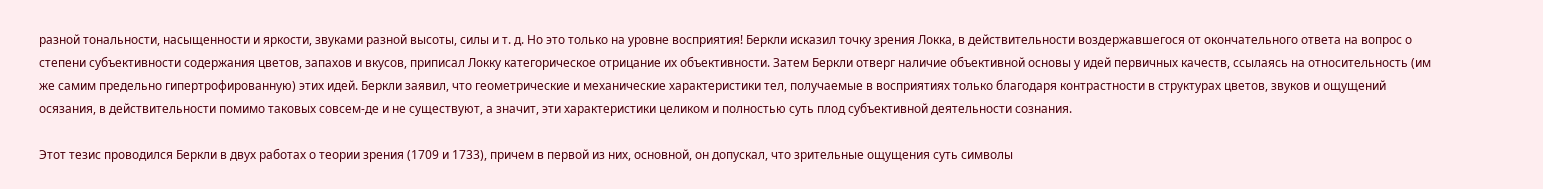разной тональности, насыщенности и яркости, звуками разной высоты, силы и т. д. Но это только на уровне восприятия! Беркли исказил точку зрения Локка, в действительности воздержавшегося от окончательного ответа на вопрос о степени субъективности содержания цветов, запахов и вкусов, приписал Локку категорическое отрицание их объективности. Затем Беркли отверг наличие объективной основы у идей первичных качеств, ссылаясь на относительность (им же самим предельно гипертрофированную) этих идей. Беркли заявил, что геометрические и механические характеристики тел, получаемые в восприятиях только благодаря контрастности в структурах цветов, звуков и ощущений осязания, в действительности помимо таковых совсем-де и не существуют, а значит, эти характеристики целиком и полностью суть плод субъективной деятельности сознания.

Этот тезис проводился Беркли в двух работах о теории зрения (1709 и 1733), причем в первой из них, основной, он допускал, что зрительные ощущения суть символы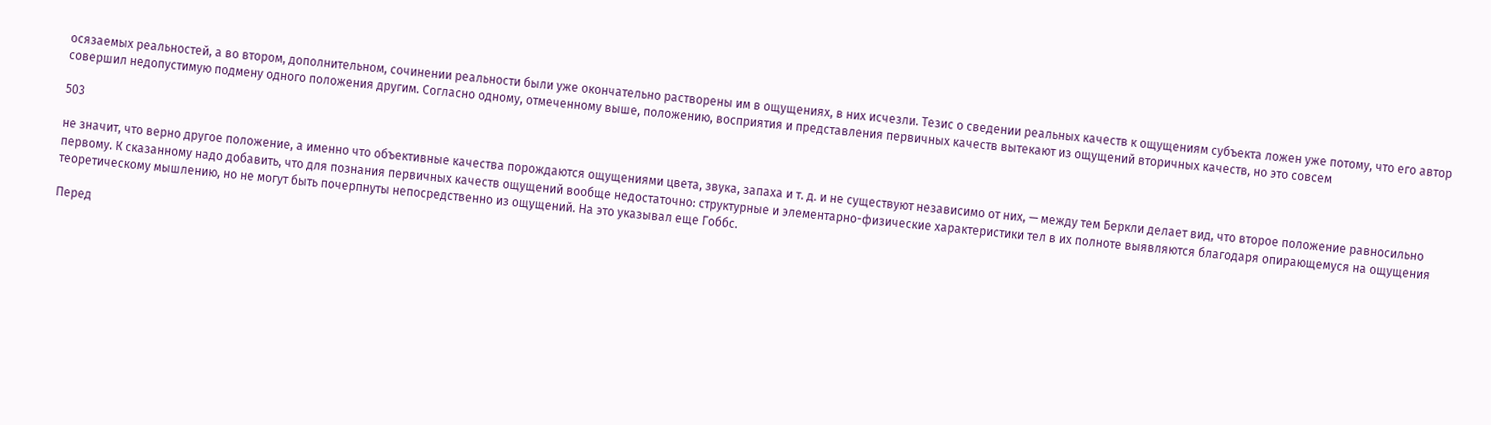осязаемых реальностей, а во втором, дополнительном, сочинении реальности были уже окончательно растворены им в ощущениях, в них исчезли. Тезис о сведении реальных качеств к ощущениям субъекта ложен уже потому, что его автор совершил недопустимую подмену одного положения другим. Согласно одному, отмеченному выше, положению, восприятия и представления первичных качеств вытекают из ощущений вторичных качеств, но это совсем

503

не значит, что верно другое положение, а именно что объективные качества порождаются ощущениями цвета, звука, запаха и т. д. и не существуют независимо от них, — между тем Беркли делает вид, что второе положение равносильно первому. К сказанному надо добавить, что для познания первичных качеств ощущений вообще недостаточно: структурные и элементарно-физические характеристики тел в их полноте выявляются благодаря опирающемуся на ощущения теоретическому мышлению, но не могут быть почерпнуты непосредственно из ощущений. На это указывал еще Гоббс.

Перед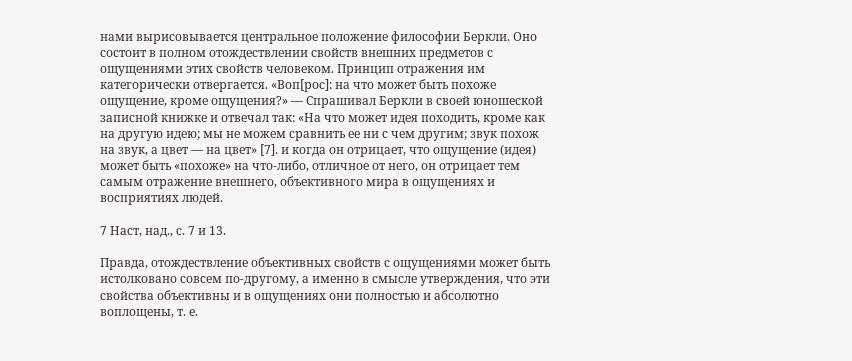нами вырисовывается центральное положение философии Беркли. Оно состоит в полном отождествлении свойств внешних предметов с ощущениями этих свойств человеком. Принцип отражения им категорически отвергается. «Воп[рос]: на что может быть похоже ощущение, кроме ощущения?» — Спрашивал Беркли в своей юношеской записной книжке и отвечал так: «На что может идея походить, кроме как на другую идею; мы не можем сравнить ее ни с чем другим; звук похож на звук, а цвет — на цвет» [7]. и когда он отрицает, что ощущение (идея) может быть «похоже» на что-либо, отличное от него, он отрицает тем самым отражение внешнего, объективного мира в ощущениях и восприятиях людей.

7 Наст, над., с. 7 и 13.

Правда, отождествление объективных свойств с ощущениями может быть истолковано совсем по-другому, а именно в смысле утверждения, что эти свойства объективны и в ощущениях они полностью и абсолютно воплощены, т. е.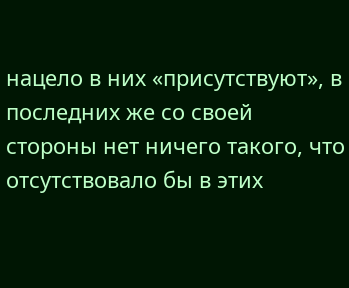нацело в них «присутствуют», в последних же со своей стороны нет ничего такого, что отсутствовало бы в этих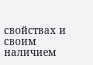свойствах и своим наличием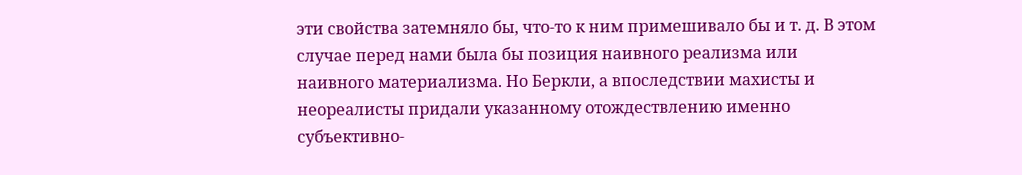эти свойства затемняло бы, что-то к ним примешивало бы и т. д. В этом случае перед нами была бы позиция наивного реализма или наивного материализма. Но Беркли, а впоследствии махисты и неореалисты придали указанному отождествлению именно субъективно-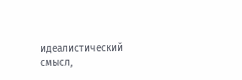идеалистический смысл,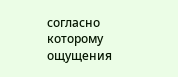согласно которому ощущения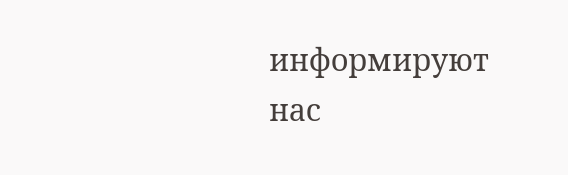информируют нас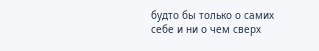будто бы только о самих себе и ни о чем сверх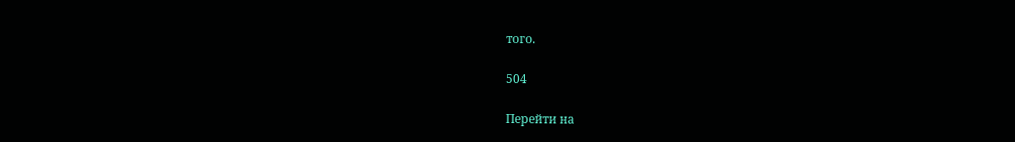того.

504

Перейти на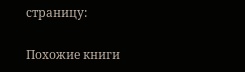страницу:

Похожие книги